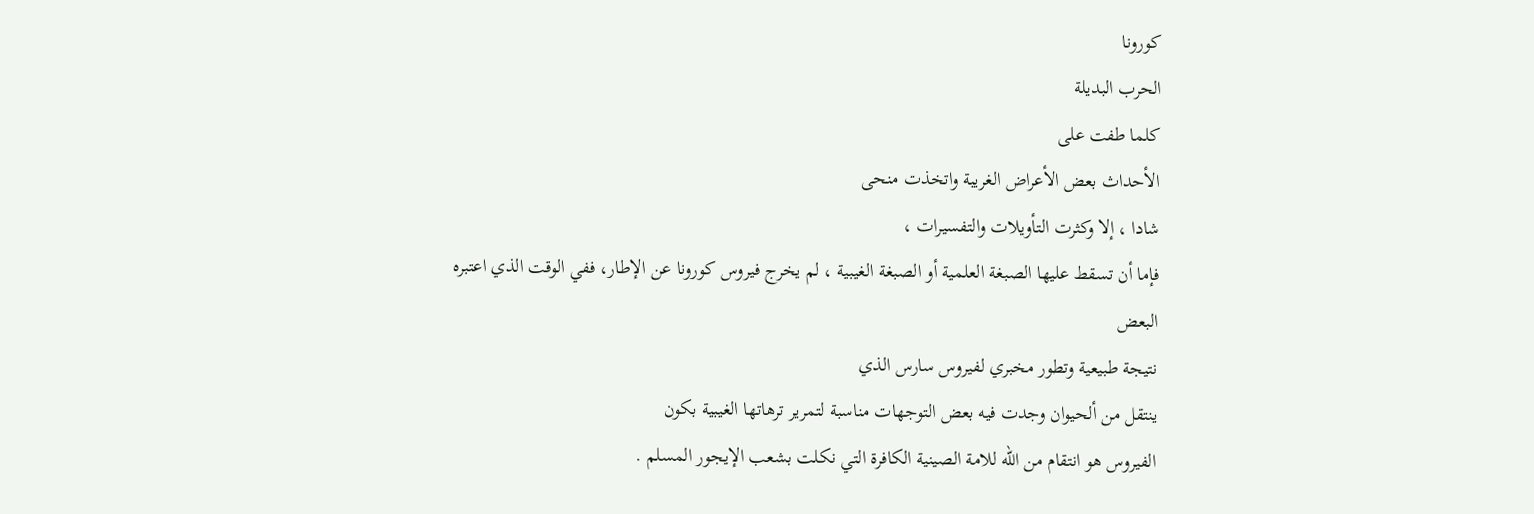كورونا
الحرب البديلة
كلما طفت على
الأحداث بعض الأعراض الغريبة واتخذت منحى
شادا ، إلا وكثرت التأويلات والتفسيرات ،
فإما أن تسقط عليها الصبغة العلمية أو الصبغة الغيبية ، لم يخرج فيروس كورونا عن الإطار، ففي الوقت الذي اعتبره البعض
نتيجة طبيعية وتطور مخبري لفيروس سارس الذي
ينتقل من ألحيوان وجدت فيه بعض التوجهات مناسبة لتمرير ترهاتها الغيبية بكون
الفيروس هو انتقام من الله للامة الصينية الكافرة التي نكلت بشعب الإيجور المسلم .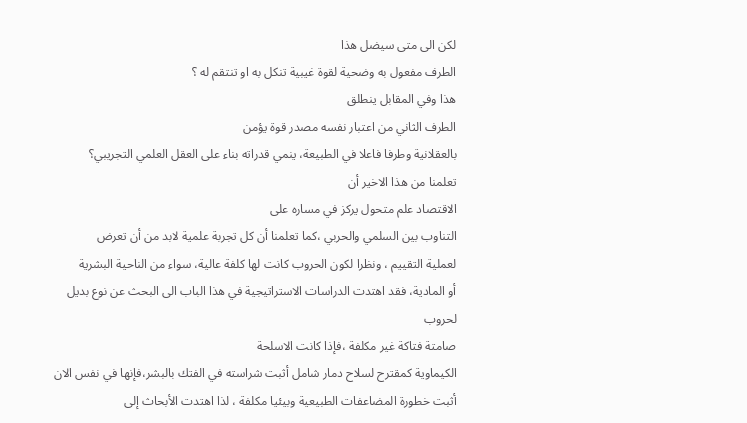لكن الى متى سيضل هذا
الطرف مفعول به وضحية لقوة غيبية تنكل به او تنتقم له ؟
هذا وفي المقابل ينطلق
الطرف الثاني من اعتبار نفسه مصدر قوة يؤمن
بالعقلانية وطرفا فاعلا في الطبيعة، ينمي قدراته بناء على العقل العلمي التجريبي؟
تعلمنا من هذا الاخير أن
الاقتصاد علم متحول يركز في مساره على
التناوب بين السلمي والحربي ،كما تعلمنا أن كل تجربة علمية لابد من أن تعرض
لعملية التقييم ، ونظرا لكون الحروب كانت لها كلفة عالية، سواء من الناحية البشرية
أو المادية، فقد اهتدت الدراسات الاستراتيجية في هذا الباب الى البحث عن نوع بديل لحروب
صامتة فتاكة غير مكلفة ،فإذا كانت الاسلحة
الكيماوية كمقترح لسلاح دمار شامل أثبت شراسته في الفتك بالبشر،فإنها في نفس الان أثبت خطورة المضاعفات الطبيعية وبيئيا مكلفة ، لذا اهتدت الأبحاث إلى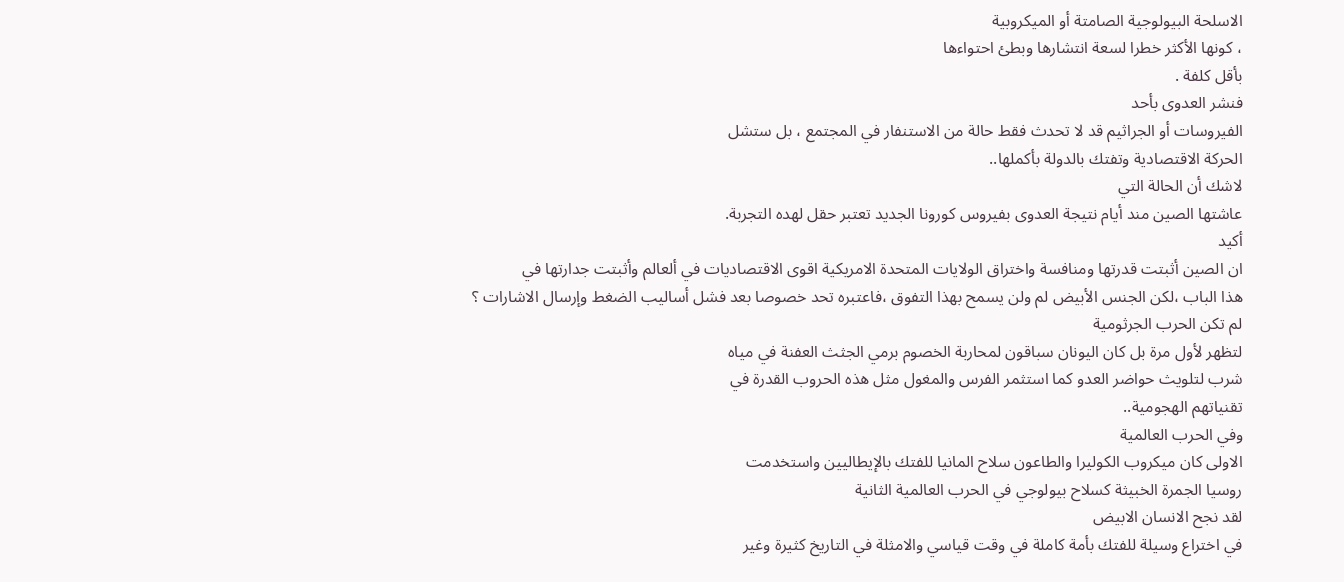الاسلحة البيولوجية الصامتة أو الميكروبية
، كونها الأكثر خطرا لسعة انتشارها وبطئ احتواءها
بأقل كلفة .
فنشر العدوى بأحد
الفيروسات أو الجراثيم قد لا تحدث فقط حالة من الاستنفار في المجتمع ، بل ستشل
الحركة الاقتصادية وتفتك بالدولة بأكملها..
لاشك أن الحالة التي
عاشتها الصين مند أيام نتيجة العدوى بفيروس كورونا الجديد تعتبر حقل لهده التجربة.
أكيد
ان الصين أثبتت قدرتها ومنافسة واختراق الولايات المتحدة الامريكية اقوى الاقتصاديات في ألعالم وأثبتت جدارتها في
هذا الباب ،لكن الجنس الأبيض لم ولن يسمح بهذا التفوق ،فاعتبره تحد خصوصا بعد فشل أساليب الضغط وإرسال الاشارات ؟
لم تكن الحرب الجرثومية
لتظهر لأول مرة بل كان اليونان سباقون لمحاربة الخصوم برمي الجثث العفنة في مياه
شرب لتلويث حواضر العدو كما استثمر الفرس والمغول مثل هذه الحروب القدرة في
تقنياتهم الهجومية..
وفي الحرب العالمية
الاولى كان ميكروب الكوليرا والطاعون سلاح المانيا للفتك بالإيطاليين واستخدمت
روسيا الجمرة الخبيثة كسلاح بيولوجي في الحرب العالمية الثانية
لقد نجح الانسان الابيض
في اختراع وسيلة للفتك بأمة كاملة في وقت قياسي والامثلة في التاريخ كثيرة وغير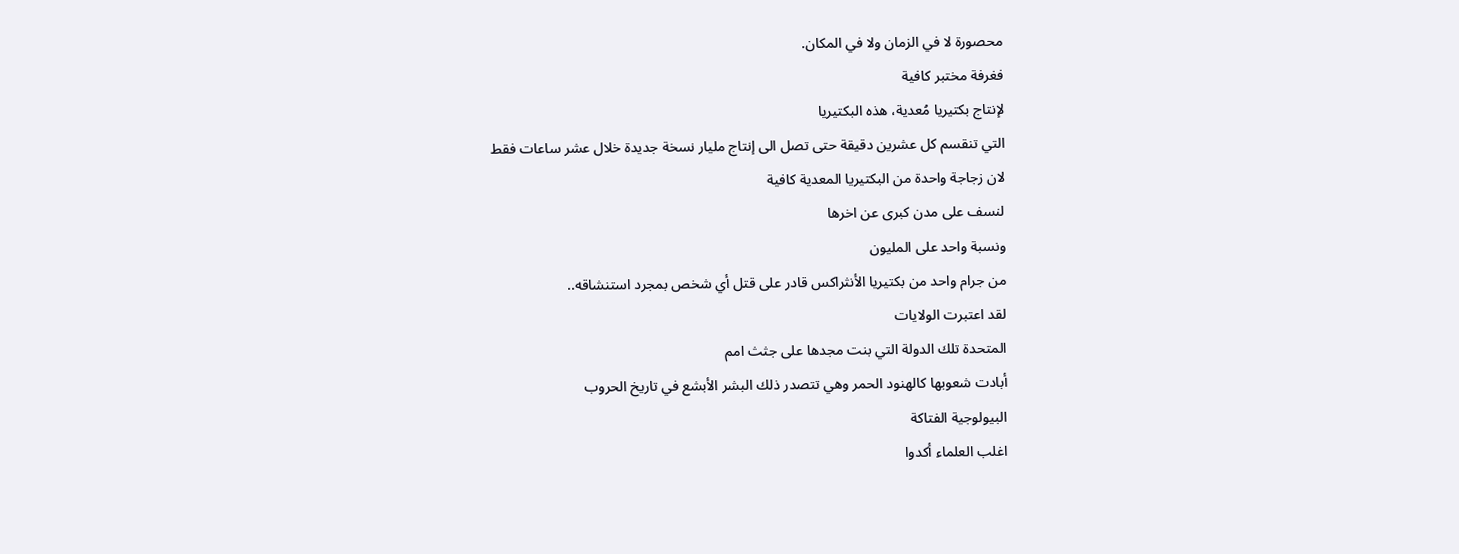محصورة لا في الزمان ولا في المكان.
فغرفة مختبر كافية
لإنتاج بكتيريا مُعدية، هذه البكتيريا
التي تنقسم كل عشرين دقيقة حتى تصل الى إنتاج مليار نسخة جديدة خلال عشر ساعات فقط
لان زجاجة واحدة من البكتيريا المعدية كافية
لنسف على مدن كبرى عن اخرها
ونسبة واحد على المليون
من جرام واحد من بكتيريا الأنثراكس قادر على قتل أي شخص بمجرد استنشاقه..
لقد اعتبرت الولايات
المتحدة تلك الدولة التي بنت مجدها على جثث امم
أبادت شعوبها كالهنود الحمر وهي تتصدر ذلك البشر الأبشع في تاريخ الحروب
البيولوجية الفتاكة
اغلب العلماء أكدوا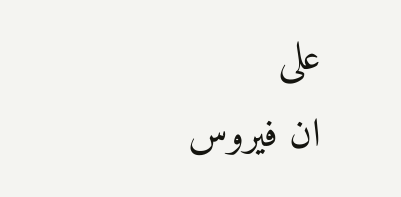على
ان فيروس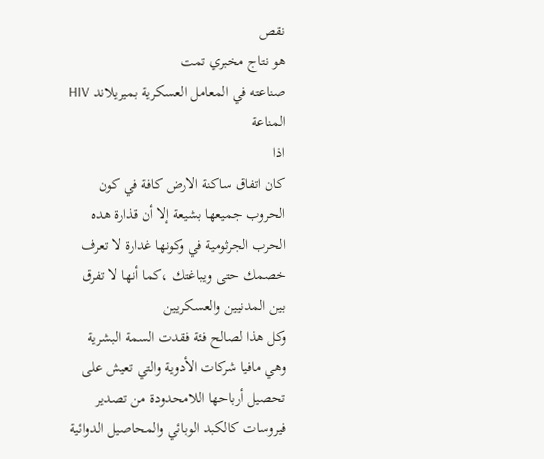نقص
هو نتاج مخبري تمت
صناعته في المعامل العسكرية بميريلاند HIV المناعة
اذا
كان اتفاق ساكنة الارض كافة في كون الحروب جميعها بشيعة إلا أن قذارة هده الحرب الجرثومية في وكونها غدارة لا تعرف خصمك حتى ويباغتك ،كما أنها لا تفرق بين المدنيين والعسكريين
وكل هذا لصالح فئة فقدت السمة البشرية وهي مافيا شركات الأدوية والتي تعيش على
تحصيل أرباحها اللامحدودة من تصدير
فيروسات كالكبد الوبائي والمحاصيل الدوائية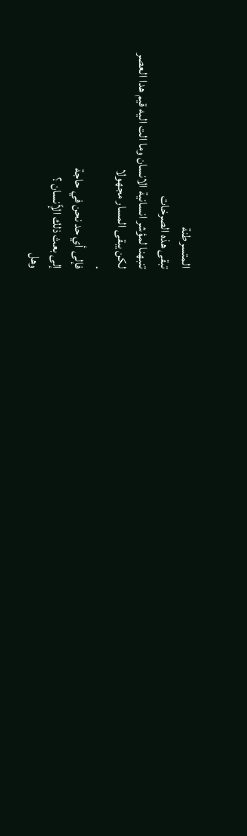المتسرطنة
تبقى هذه الصرخات
تنبهنا لمؤشر انسانية الانسان وما الت اليه قيم هدا العصر
لكن يبقى المسار مجهولا
.
فإلى أي حد نحن في حاجة
إلى بعث ذلك الإّنسان ؟
وهل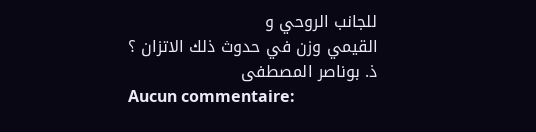للجانب الروحي و
القيمي وزن في حدوث ذلك الاتزان ؟
ذ. بوناصر المصطفى
Aucun commentaire: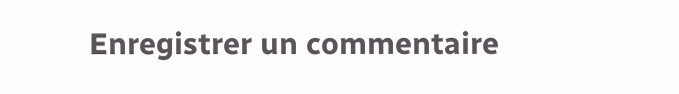Enregistrer un commentaire